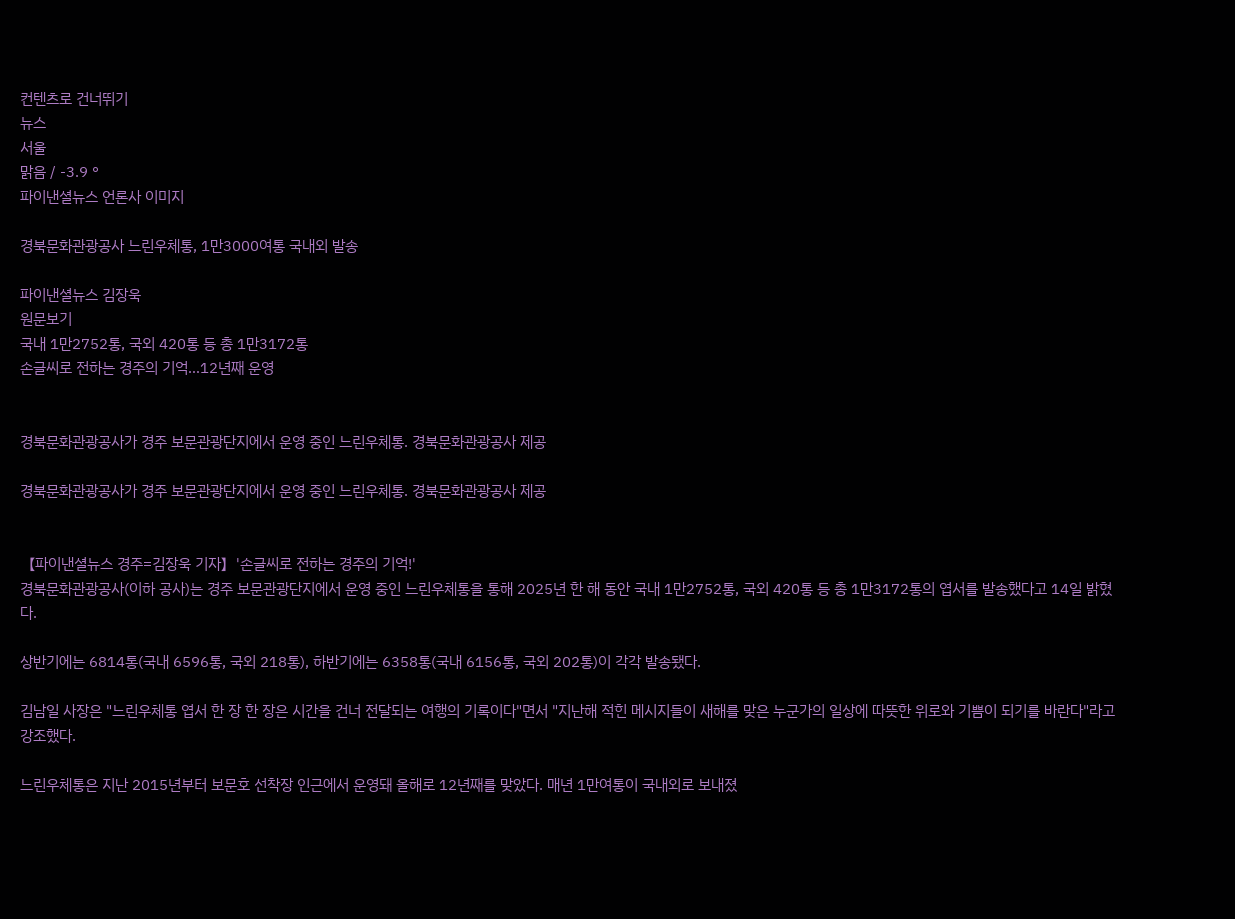컨텐츠로 건너뛰기
뉴스
서울
맑음 / -3.9 °
파이낸셜뉴스 언론사 이미지

경북문화관광공사 느린우체통, 1만3000여통 국내외 발송

파이낸셜뉴스 김장욱
원문보기
국내 1만2752통, 국외 420통 등 총 1만3172통
손글씨로 전하는 경주의 기억…12년째 운영


경북문화관광공사가 경주 보문관광단지에서 운영 중인 느린우체통. 경북문화관광공사 제공

경북문화관광공사가 경주 보문관광단지에서 운영 중인 느린우체통. 경북문화관광공사 제공


【파이낸셜뉴스 경주=김장욱 기자】'손글씨로 전하는 경주의 기억!'
경북문화관광공사(이하 공사)는 경주 보문관광단지에서 운영 중인 느린우체통을 통해 2025년 한 해 동안 국내 1만2752통, 국외 420통 등 총 1만3172통의 엽서를 발송했다고 14일 밝혔다.

상반기에는 6814통(국내 6596통, 국외 218통), 하반기에는 6358통(국내 6156통, 국외 202통)이 각각 발송됐다.

김남일 사장은 "느린우체통 엽서 한 장 한 장은 시간을 건너 전달되는 여행의 기록이다"면서 "지난해 적힌 메시지들이 새해를 맞은 누군가의 일상에 따뜻한 위로와 기쁨이 되기를 바란다"라고 강조했다.

느린우체통은 지난 2015년부터 보문호 선착장 인근에서 운영돼 올해로 12년째를 맞았다. 매년 1만여통이 국내외로 보내졌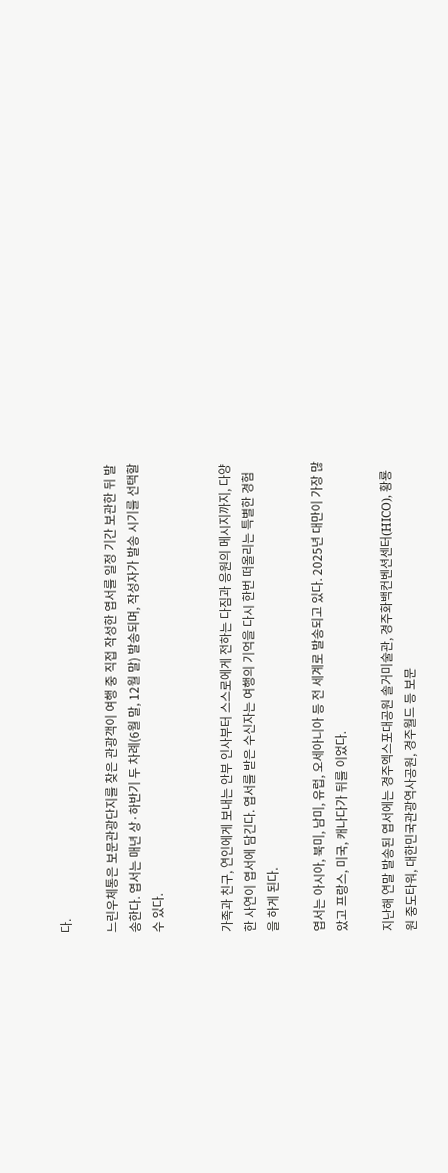다.

느린우체통은 보문관광단지를 찾은 관광객이 여행 중 직접 작성한 엽서를 일정 기간 보관한 뒤 발송한다. 엽서는 매년 상·하반기 두 차례(6월 말, 12월 말) 발송되며, 작성자가 발송 시기를 선택할 수 있다.


가족과 친구, 연인에게 보내는 안부 인사부터 스스로에게 전하는 다짐과 응원의 메시지까지, 다양한 사연이 엽서에 담긴다. 엽서를 받은 수신자는 여행의 기억을 다시 한번 떠올리는 특별한 경험을 하게 된다.

엽서는 아시아, 북미, 남미, 유럽, 오세아니아 등 전 세계로 발송되고 있다. 2025년 대만이 가장 많았고 프랑스, 미국, 캐나다가 뒤를 이었다.

지난해 연말 발송된 엽서에는 경주엑스포대공원 솔거미술관, 경주화백컨벤션센터(HICO), 황룡원 중도타워, 대한민국관광역사공원, 경주월드 등 보문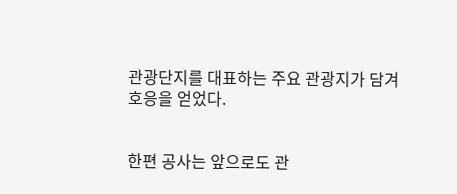관광단지를 대표하는 주요 관광지가 담겨 호응을 얻었다.


한편 공사는 앞으로도 관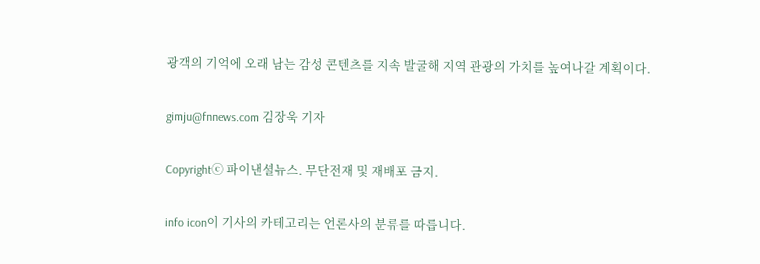광객의 기억에 오래 남는 감성 콘텐츠를 지속 발굴해 지역 관광의 가치를 높여나갈 계획이다.

gimju@fnnews.com 김장욱 기자

Copyrightⓒ 파이낸셜뉴스. 무단전재 및 재배포 금지.

info icon이 기사의 카테고리는 언론사의 분류를 따릅니다.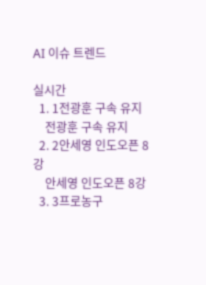AI 이슈 트렌드

실시간
  1. 1전광훈 구속 유지
    전광훈 구속 유지
  2. 2안세영 인도오픈 8강
    안세영 인도오픈 8강
  3. 3프로농구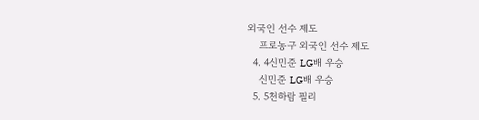외국인 선수 제도
    프로농구 외국인 선수 제도
  4. 4신민준 LG배 우승
    신민준 LG배 우승
  5. 5천하람 필리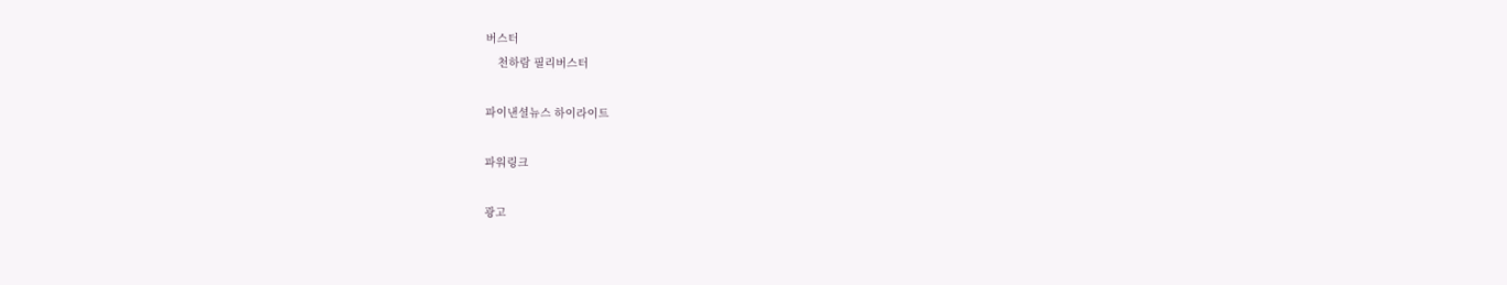버스터
    천하람 필리버스터

파이낸셜뉴스 하이라이트

파워링크

광고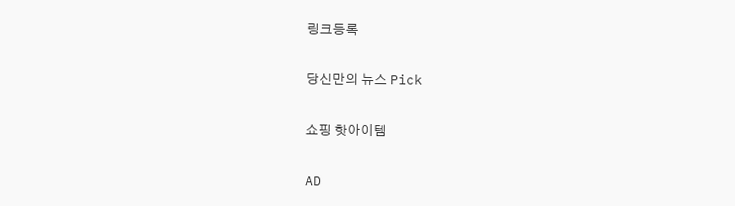링크등록

당신만의 뉴스 Pick

쇼핑 핫아이템

AD